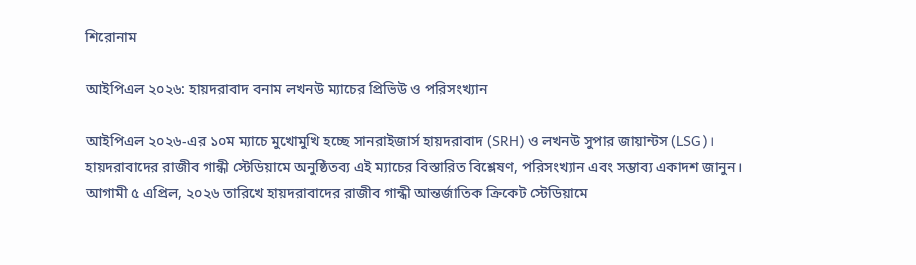শিরোনাম

আইপিএল ২০২৬: হায়দরাবাদ বনাম লখনউ ম্যাচের প্রিভিউ ও পরিসংখ্যান

আইপিএল ২০২৬-এর ১০ম ম্যাচে মুখোমুখি হচ্ছে সানরাইজার্স হায়দরাবাদ (SRH) ও লখনউ সুপার জায়ান্টস (LSG)। হায়দরাবাদের রাজীব গান্ধী স্টেডিয়ামে অনুষ্ঠিতব্য এই ম্যাচের বিস্তারিত বিশ্লেষণ, পরিসংখ্যান এবং সম্ভাব্য একাদশ জানুন। আগামী ৫ এপ্রিল, ২০২৬ তারিখে হায়দরাবাদের রাজীব গান্ধী আন্তর্জাতিক ক্রিকেট স্টেডিয়ামে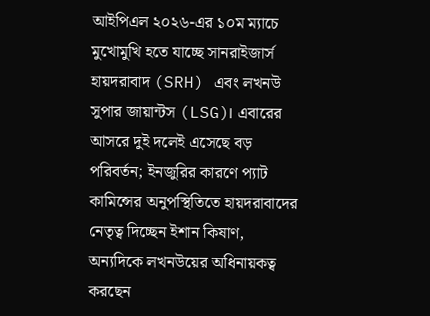আইপিএল ২০২৬-এর ১০ম ম্যাচে মুখোমুখি হতে যাচ্ছে সানরাইজার্স হায়দরাবাদ (SRH) এবং লখনউ সুপার জায়ান্টস (LSG)। এবারের আসরে দুই দলেই এসেছে বড় পরিবর্তন; ইনজুরির কারণে প্যাট কামিন্সের অনুপস্থিতিতে হায়দরাবাদের নেতৃত্ব দিচ্ছেন ইশান কিষাণ, অন্যদিকে লখনউয়ের অধিনায়কত্ব করছেন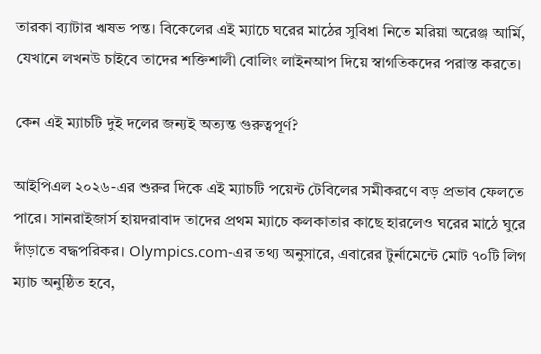তারকা ব্যাটার ঋষভ পন্ত। বিকেলের এই ম্যাচে ঘরের মাঠের সুবিধা নিতে মরিয়া অরেঞ্জ আর্মি, যেখানে লখনউ চাইবে তাদের শক্তিশালী বোলিং লাইনআপ দিয়ে স্বাগতিকদের পরাস্ত করতে।

কেন এই ম্যাচটি দুই দলের জন্যই অত্যন্ত গুরুত্বপূর্ণ?

আইপিএল ২০২৬-এর শুরুর দিকে এই ম্যাচটি পয়েন্ট টেবিলের সমীকরণে বড় প্রভাব ফেলতে পারে। সানরাইজার্স হায়দরাবাদ তাদের প্রথম ম্যাচে কলকাতার কাছে হারলেও ঘরের মাঠে ঘুরে দাঁড়াতে বদ্ধপরিকর। Olympics.com-এর তথ্য অনুসারে, এবারের টুর্নামেন্টে মোট ৭০টি লিগ ম্যাচ অনুষ্ঠিত হবে,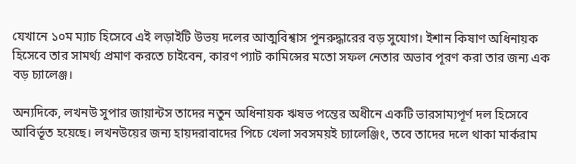যেখানে ১০ম ম্যাচ হিসেবে এই লড়াইটি উভয় দলের আত্মবিশ্বাস পুনরুদ্ধারের বড় সুযোগ। ইশান কিষাণ অধিনায়ক হিসেবে তার সামর্থ্য প্রমাণ করতে চাইবেন, কারণ প্যাট কামিন্সের মতো সফল নেতার অভাব পূরণ করা তার জন্য এক বড় চ্যালেঞ্জ।

অন্যদিকে, লখনউ সুপার জায়ান্টস তাদের নতুন অধিনায়ক ঋষভ পন্তের অধীনে একটি ভারসাম্যপূর্ণ দল হিসেবে আবির্ভূত হয়েছে। লখনউয়ের জন্য হায়দরাবাদের পিচে খেলা সবসময়ই চ্যালেঞ্জিং, তবে তাদের দলে থাকা মার্করাম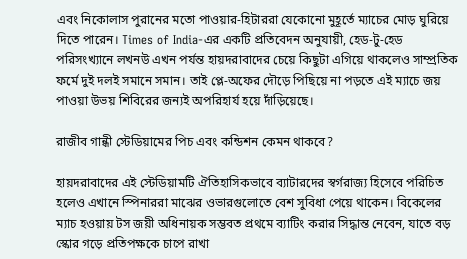এবং নিকোলাস পুরানের মতো পাওয়ার-হিটাররা যেকোনো মুহূর্তে ম্যাচের মোড় ঘুরিয়ে দিতে পারেন। Times of India-এর একটি প্রতিবেদন অনুযায়ী, হেড-টু-হেড পরিসংখ্যানে লখনউ এখন পর্যন্ত হায়দরাবাদের চেয়ে কিছুটা এগিয়ে থাকলেও সাম্প্রতিক ফর্মে দুই দলই সমানে সমান। তাই প্লে-অফের দৌড়ে পিছিয়ে না পড়তে এই ম্যাচে জয় পাওয়া উভয় শিবিরের জন্যই অপরিহার্য হয়ে দাঁড়িয়েছে।

রাজীব গান্ধী স্টেডিয়ামের পিচ এবং কন্ডিশন কেমন থাকবে?

হায়দরাবাদের এই স্টেডিয়ামটি ঐতিহাসিকভাবে ব্যাটারদের স্বর্গরাজ্য হিসেবে পরিচিত হলেও এখানে স্পিনাররা মাঝের ওভারগুলোতে বেশ সুবিধা পেয়ে থাকেন। বিকেলের ম্যাচ হওয়ায় টস জয়ী অধিনায়ক সম্ভবত প্রথমে ব্যাটিং করার সিদ্ধান্ত নেবেন, যাতে বড় স্কোর গড়ে প্রতিপক্ষকে চাপে রাখা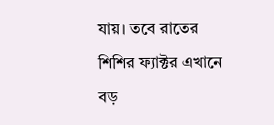যায়। তবে রাতের শিশির ফ্যাক্টর এখানে বড়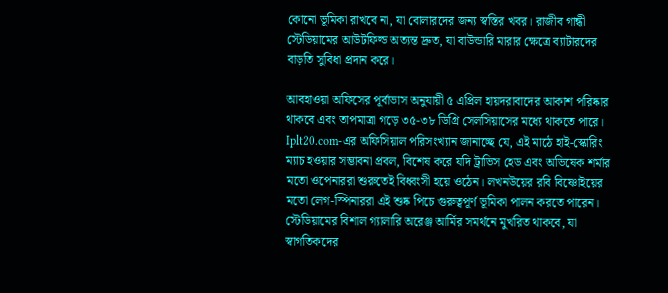কোনো ভূমিকা রাখবে না, যা বোলারদের জন্য স্বস্তির খবর। রাজীব গান্ধী স্টেডিয়ামের আউটফিল্ড অত্যন্ত দ্রুত, যা বাউন্ডারি মারার ক্ষেত্রে ব্যাটারদের বাড়তি সুবিধা প্রদান করে।

আবহাওয়া অফিসের পূর্বাভাস অনুযায়ী ৫ এপ্রিল হায়দরাবাদের আকাশ পরিষ্কার থাকবে এবং তাপমাত্রা গড়ে ৩৫-৩৮ ডিগ্রি সেলসিয়াসের মধ্যে থাকতে পারে। Iplt20.com-এর অফিসিয়াল পরিসংখ্যান জানাচ্ছে যে, এই মাঠে হাই-স্কোরিং ম্যাচ হওয়ার সম্ভাবনা প্রবল, বিশেষ করে যদি ট্রাভিস হেড এবং অভিষেক শর্মার মতো ওপেনাররা শুরুতেই বিধ্বংসী হয়ে ওঠেন। লখনউয়ের রবি বিষ্ণোইয়ের মতো লেগ-স্পিনাররা এই শুষ্ক পিচে গুরুত্বপূর্ণ ভূমিকা পালন করতে পারেন। স্টেডিয়ামের বিশাল গ্যালারি অরেঞ্জ আর্মির সমর্থনে মুখরিত থাকবে, যা স্বাগতিকদের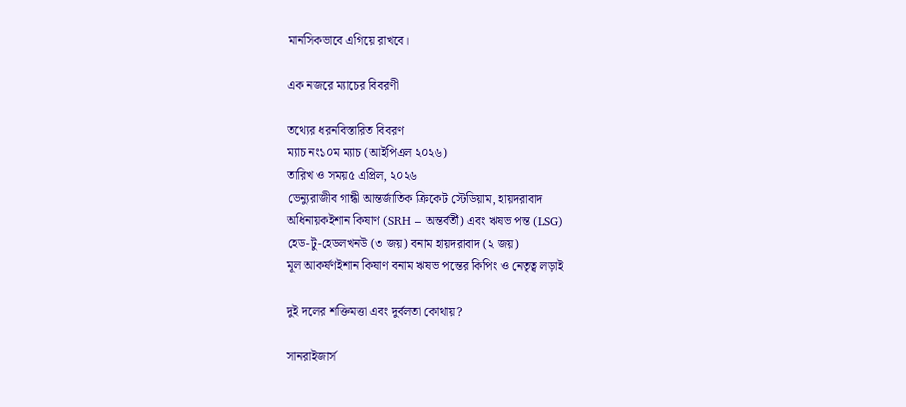মানসিকভাবে এগিয়ে রাখবে।

এক নজরে ম্যাচের বিবরণী

তথ্যের ধরনবিস্তারিত বিবরণ
ম্যাচ নং১০ম ম্যাচ (আইপিএল ২০২৬)
তারিখ ও সময়৫ এপ্রিল, ২০২৬
ভেন্যুরাজীব গান্ধী আন্তর্জাতিক ক্রিকেট স্টেডিয়াম, হায়দরাবাদ
অধিনায়কইশান কিষাণ (SRH – অন্তর্বর্তী) এবং ঋষভ পন্ত (LSG)
হেড-টু-হেডলখনউ (৩ জয়) বনাম হায়দরাবাদ (২ জয়)
মূল আকর্ষণইশান কিষাণ বনাম ঋষভ পন্তের কিপিং ও নেতৃত্ব লড়াই

দুই দলের শক্তিমত্তা এবং দুর্বলতা কোথায়?

সানরাইজার্স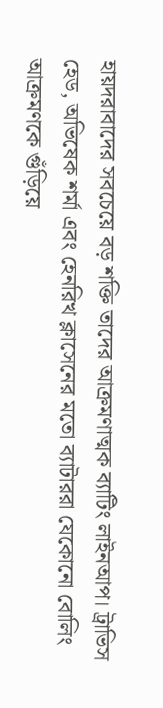হায়দরাবাদের সবচেয়ে বড় শক্তি তাদের আক্রমণাত্মক ব্যাটিং লাইনআপ। ট্রাভিস হেড, অভিষেক শর্মা এবং হেনরিখ ক্লাসেনের মতো ব্যাটাররা যেকোনো বোলিং আক্রমণকে গুঁড়িয়ে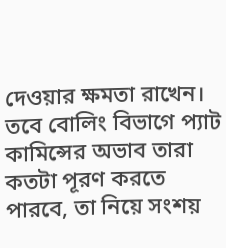দেওয়ার ক্ষমতা রাখেন। তবে বোলিং বিভাগে প্যাট কামিন্সের অভাব তারা কতটা পূরণ করতে পারবে, তা নিয়ে সংশয়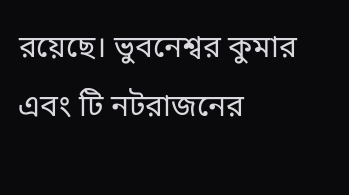রয়েছে। ভুবনেশ্বর কুমার এবং টি নটরাজনের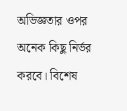অভিজ্ঞতার ওপর অনেক কিছু নির্ভর করবে। বিশেষ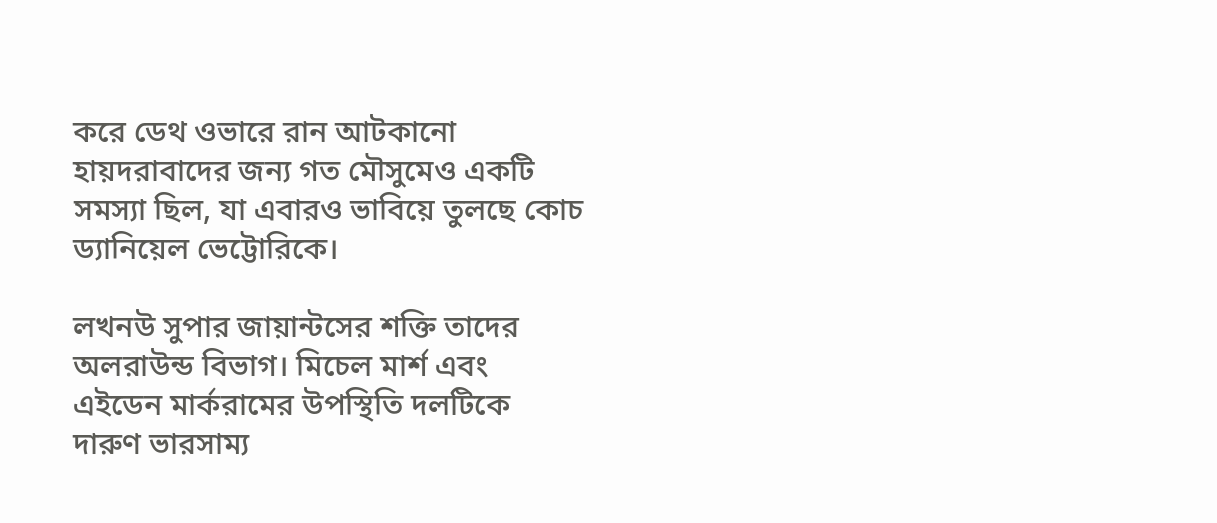করে ডেথ ওভারে রান আটকানো হায়দরাবাদের জন্য গত মৌসুমেও একটি সমস্যা ছিল, যা এবারও ভাবিয়ে তুলছে কোচ ড্যানিয়েল ভেট্টোরিকে।

লখনউ সুপার জায়ান্টসের শক্তি তাদের অলরাউন্ড বিভাগ। মিচেল মার্শ এবং এইডেন মার্করামের উপস্থিতি দলটিকে দারুণ ভারসাম্য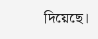দিয়েছে।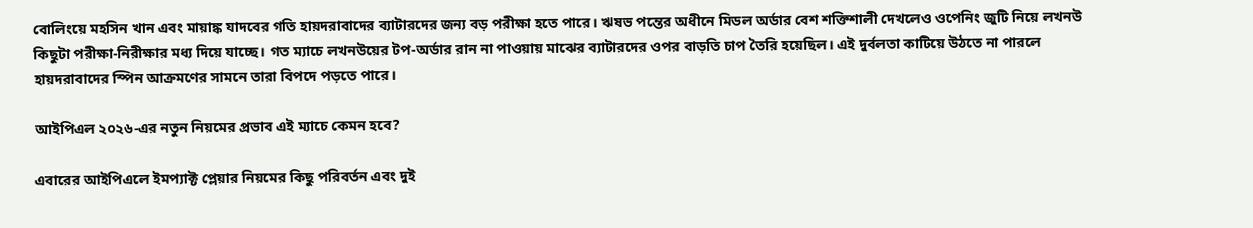বোলিংয়ে মহসিন খান এবং মায়াঙ্ক যাদবের গতি হায়দরাবাদের ব্যাটারদের জন্য বড় পরীক্ষা হতে পারে। ঋষভ পন্তের অধীনে মিডল অর্ডার বেশ শক্তিশালী দেখলেও ওপেনিং জুটি নিয়ে লখনউ কিছুটা পরীক্ষা-নিরীক্ষার মধ্য দিয়ে যাচ্ছে। গত ম্যাচে লখনউয়ের টপ-অর্ডার রান না পাওয়ায় মাঝের ব্যাটারদের ওপর বাড়তি চাপ তৈরি হয়েছিল। এই দুর্বলতা কাটিয়ে উঠতে না পারলে হায়দরাবাদের স্পিন আক্রমণের সামনে তারা বিপদে পড়তে পারে।

আইপিএল ২০২৬-এর নতুন নিয়মের প্রভাব এই ম্যাচে কেমন হবে?

এবারের আইপিএলে ইমপ্যাক্ট প্লেয়ার নিয়মের কিছু পরিবর্তন এবং দুই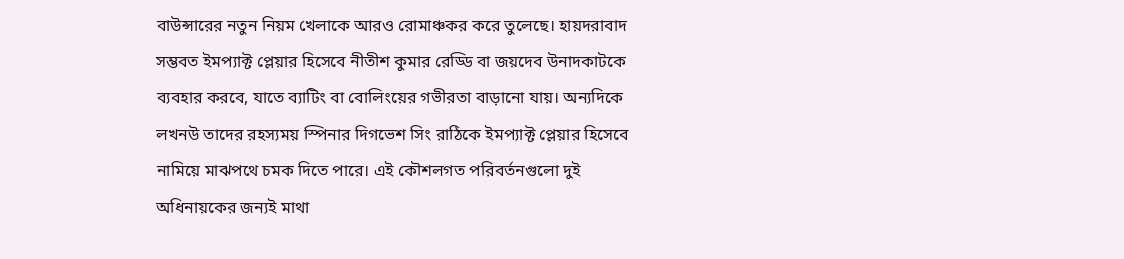বাউন্সারের নতুন নিয়ম খেলাকে আরও রোমাঞ্চকর করে তুলেছে। হায়দরাবাদ সম্ভবত ইমপ্যাক্ট প্লেয়ার হিসেবে নীতীশ কুমার রেড্ডি বা জয়দেব উনাদকাটকে ব্যবহার করবে, যাতে ব্যাটিং বা বোলিংয়ের গভীরতা বাড়ানো যায়। অন্যদিকে লখনউ তাদের রহস্যময় স্পিনার দিগভেশ সিং রাঠিকে ইমপ্যাক্ট প্লেয়ার হিসেবে নামিয়ে মাঝপথে চমক দিতে পারে। এই কৌশলগত পরিবর্তনগুলো দুই অধিনায়কের জন্যই মাথা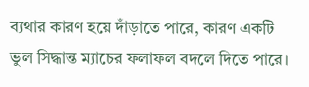ব্যথার কারণ হয়ে দাঁড়াতে পারে, কারণ একটি ভুল সিদ্ধান্ত ম্যাচের ফলাফল বদলে দিতে পারে।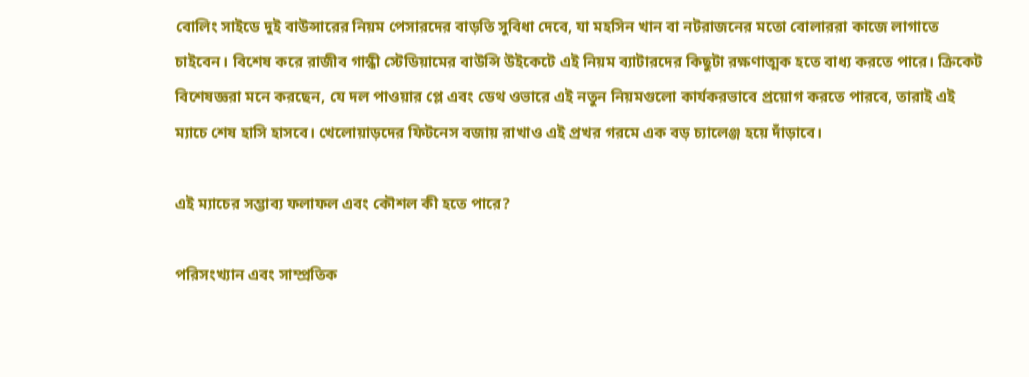বোলিং সাইডে দুই বাউন্সারের নিয়ম পেসারদের বাড়তি সুবিধা দেবে, যা মহসিন খান বা নটরাজনের মতো বোলাররা কাজে লাগাতে চাইবেন। বিশেষ করে রাজীব গান্ধী স্টেডিয়ামের বাউন্সি উইকেটে এই নিয়ম ব্যাটারদের কিছুটা রক্ষণাত্মক হতে বাধ্য করতে পারে। ক্রিকেট বিশেষজ্ঞরা মনে করছেন, যে দল পাওয়ার প্লে এবং ডেথ ওভারে এই নতুন নিয়মগুলো কার্যকরভাবে প্রয়োগ করতে পারবে, তারাই এই ম্যাচে শেষ হাসি হাসবে। খেলোয়াড়দের ফিটনেস বজায় রাখাও এই প্রখর গরমে এক বড় চ্যালেঞ্জ হয়ে দাঁড়াবে।

এই ম্যাচের সম্ভাব্য ফলাফল এবং কৌশল কী হতে পারে?

পরিসংখ্যান এবং সাম্প্রতিক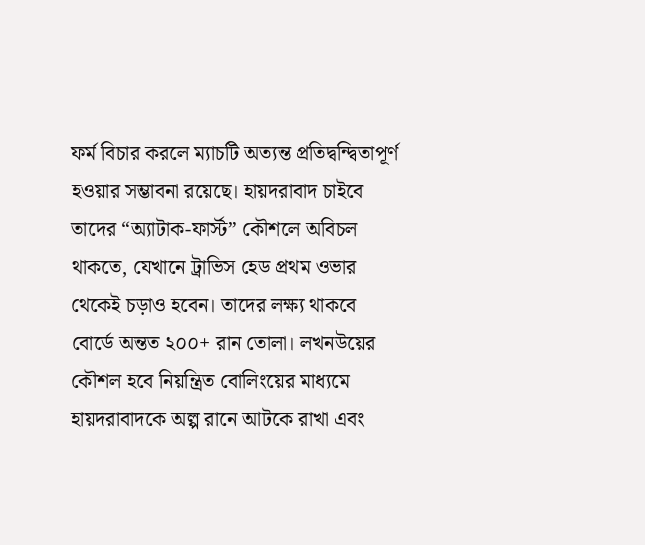ফর্ম বিচার করলে ম্যাচটি অত্যন্ত প্রতিদ্বন্দ্বিতাপূর্ণ হওয়ার সম্ভাবনা রয়েছে। হায়দরাবাদ চাইবে তাদের “অ্যাটাক-ফার্স্ট” কৌশলে অবিচল থাকতে, যেখানে ট্রাভিস হেড প্রথম ওভার থেকেই চড়াও হবেন। তাদের লক্ষ্য থাকবে বোর্ডে অন্তত ২০০+ রান তোলা। লখনউয়ের কৌশল হবে নিয়ন্ত্রিত বোলিংয়ের মাধ্যমে হায়দরাবাদকে অল্প রানে আটকে রাখা এবং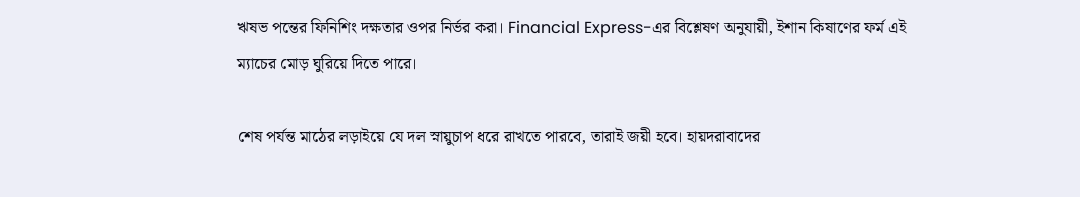ঋষভ পন্তের ফিনিশিং দক্ষতার ওপর নির্ভর করা। Financial Express-এর বিশ্লেষণ অনুযায়ী, ইশান কিষাণের ফর্ম এই ম্যাচের মোড় ঘুরিয়ে দিতে পারে।

শেষ পর্যন্ত মাঠের লড়াইয়ে যে দল স্নায়ুচাপ ধরে রাখতে পারবে, তারাই জয়ী হবে। হায়দরাবাদের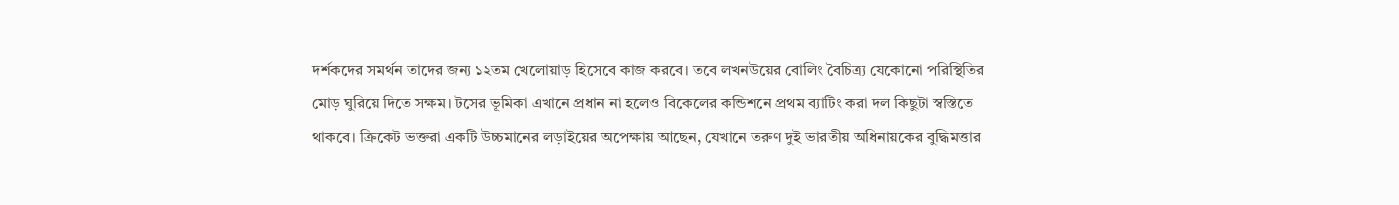দর্শকদের সমর্থন তাদের জন্য ১২তম খেলোয়াড় হিসেবে কাজ করবে। তবে লখনউয়ের বোলিং বৈচিত্র্য যেকোনো পরিস্থিতির মোড় ঘুরিয়ে দিতে সক্ষম। টসের ভূমিকা এখানে প্রধান না হলেও বিকেলের কন্ডিশনে প্রথম ব্যাটিং করা দল কিছুটা স্বস্তিতে থাকবে। ক্রিকেট ভক্তরা একটি উচ্চমানের লড়াইয়ের অপেক্ষায় আছেন, যেখানে তরুণ দুই ভারতীয় অধিনায়কের বুদ্ধিমত্তার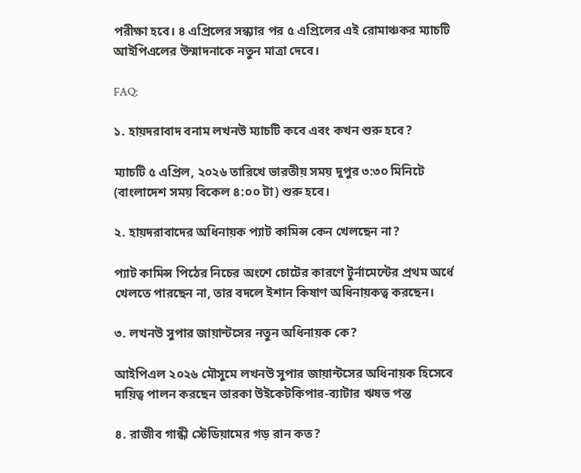পরীক্ষা হবে। ৪ এপ্রিলের সন্ধ্যার পর ৫ এপ্রিলের এই রোমাঞ্চকর ম্যাচটি আইপিএলের উন্মাদনাকে নতুন মাত্রা দেবে।

FAQ:

১. হায়দরাবাদ বনাম লখনউ ম্যাচটি কবে এবং কখন শুরু হবে?

ম্যাচটি ৫ এপ্রিল, ২০২৬ তারিখে ভারতীয় সময় দুপুর ৩:৩০ মিনিটে (বাংলাদেশ সময় বিকেল ৪:০০ টা) শুরু হবে।

২. হায়দরাবাদের অধিনায়ক প্যাট কামিন্স কেন খেলছেন না?

প্যাট কামিন্স পিঠের নিচের অংশে চোটের কারণে টুর্নামেন্টের প্রথম অর্ধে খেলতে পারছেন না, তার বদলে ইশান কিষাণ অধিনায়কত্ব করছেন।

৩. লখনউ সুপার জায়ান্টসের নতুন অধিনায়ক কে?

আইপিএল ২০২৬ মৌসুমে লখনউ সুপার জায়ান্টসের অধিনায়ক হিসেবে দায়িত্ব পালন করছেন তারকা উইকেটকিপার-ব্যাটার ঋষভ পন্ত

৪. রাজীব গান্ধী স্টেডিয়ামের গড় রান কত?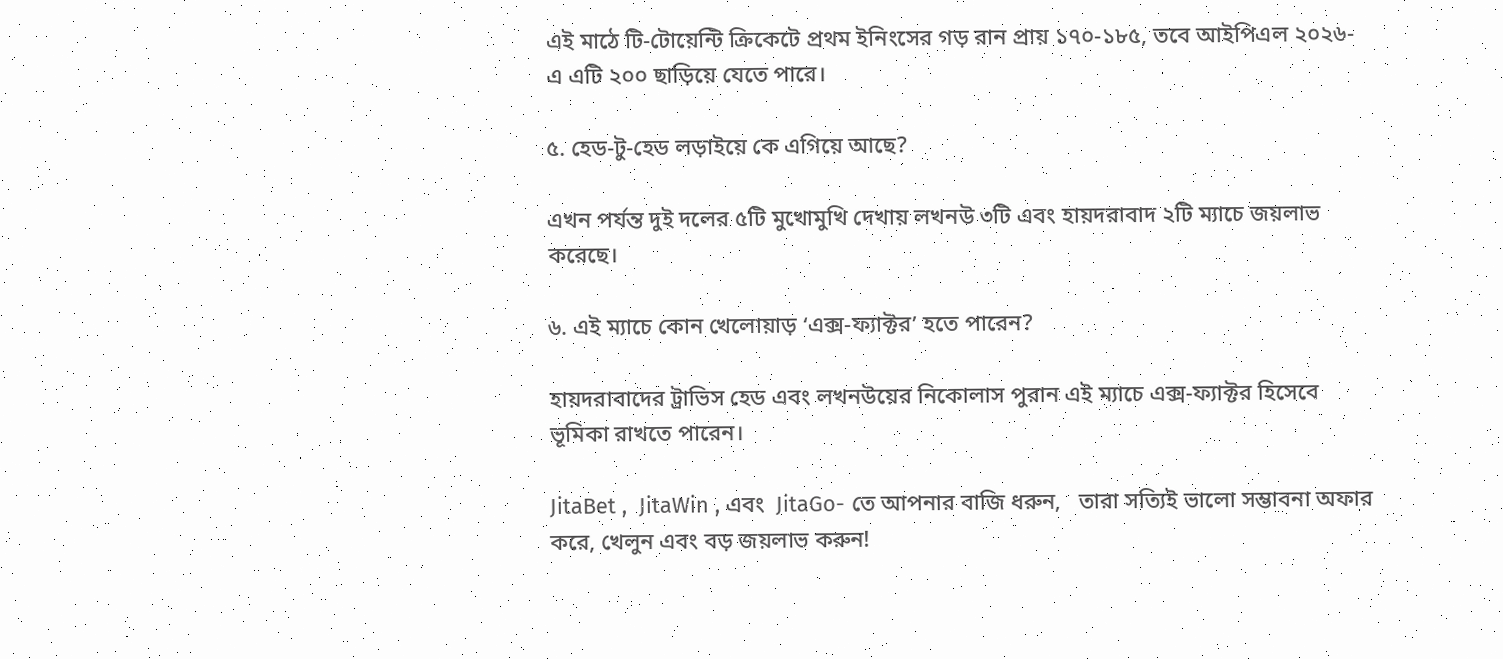এই মাঠে টি-টোয়েন্টি ক্রিকেটে প্রথম ইনিংসের গড় রান প্রায় ১৭০-১৮৫, তবে আইপিএল ২০২৬-এ এটি ২০০ ছাড়িয়ে যেতে পারে।

৫. হেড-টু-হেড লড়াইয়ে কে এগিয়ে আছে?

এখন পর্যন্ত দুই দলের ৫টি মুখোমুখি দেখায় লখনউ ৩টি এবং হায়দরাবাদ ২টি ম্যাচে জয়লাভ করেছে।

৬. এই ম্যাচে কোন খেলোয়াড় ‘এক্স-ফ্যাক্টর’ হতে পারেন?

হায়দরাবাদের ট্রাভিস হেড এবং লখনউয়ের নিকোলাস পুরান এই ম্যাচে এক্স-ফ্যাক্টর হিসেবে ভূমিকা রাখতে পারেন।

JitaBet ,  JitaWin , এবং  JitaGo- তে আপনার বাজি ধরুন,   তারা সত্যিই ভালো সম্ভাবনা অফার করে, খেলুন এবং বড় জয়লাভ করুন!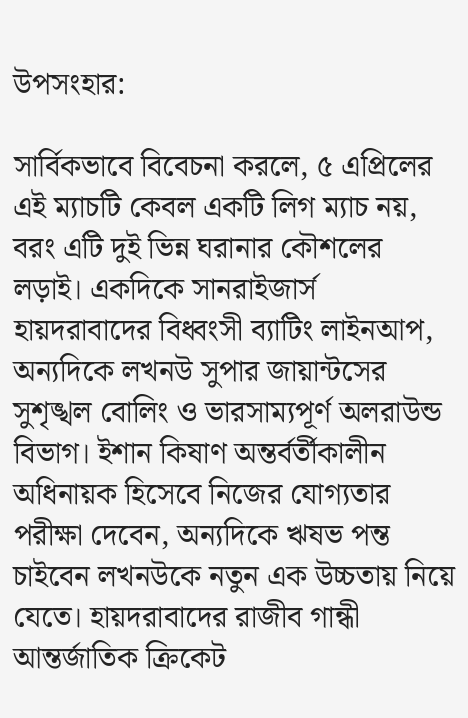উপসংহার:

সার্বিকভাবে বিবেচনা করলে, ৫ এপ্রিলের এই ম্যাচটি কেবল একটি লিগ ম্যাচ নয়, বরং এটি দুই ভিন্ন ঘরানার কৌশলের লড়াই। একদিকে সানরাইজার্স হায়দরাবাদের বিধ্বংসী ব্যাটিং লাইনআপ, অন্যদিকে লখনউ সুপার জায়ান্টসের সুশৃঙ্খল বোলিং ও ভারসাম্যপূর্ণ অলরাউন্ড বিভাগ। ইশান কিষাণ অন্তর্বর্তীকালীন অধিনায়ক হিসেবে নিজের যোগ্যতার পরীক্ষা দেবেন, অন্যদিকে ঋষভ পন্ত চাইবেন লখনউকে নতুন এক উচ্চতায় নিয়ে যেতে। হায়দরাবাদের রাজীব গান্ধী আন্তর্জাতিক ক্রিকেট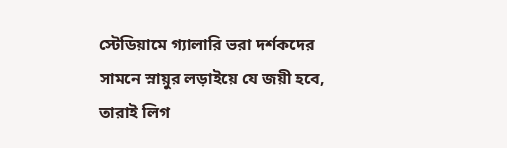স্টেডিয়ামে গ্যালারি ভরা দর্শকদের সামনে স্নায়ুর লড়াইয়ে যে জয়ী হবে, তারাই লিগ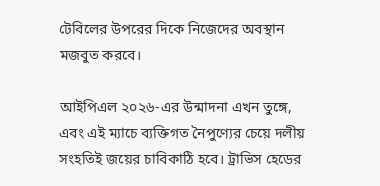টেবিলের উপরের দিকে নিজেদের অবস্থান মজবুত করবে।

আইপিএল ২০২৬-এর উন্মাদনা এখন তুঙ্গে, এবং এই ম্যাচে ব্যক্তিগত নৈপুণ্যের চেয়ে দলীয় সংহতিই জয়ের চাবিকাঠি হবে। ট্রাভিস হেডের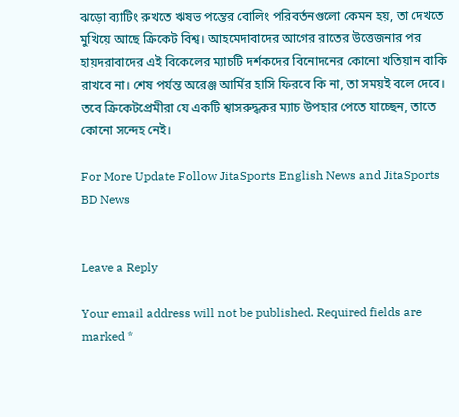ঝড়ো ব্যাটিং রুখতে ঋষভ পন্তের বোলিং পরিবর্তনগুলো কেমন হয়, তা দেখতে মুখিয়ে আছে ক্রিকেট বিশ্ব। আহমেদাবাদের আগের রাতের উত্তেজনার পর হায়দরাবাদের এই বিকেলের ম্যাচটি দর্শকদের বিনোদনের কোনো খতিয়ান বাকি রাখবে না। শেষ পর্যন্ত অরেঞ্জ আর্মির হাসি ফিরবে কি না, তা সময়ই বলে দেবে। তবে ক্রিকেটপ্রেমীরা যে একটি শ্বাসরুদ্ধকর ম্যাচ উপহার পেতে যাচ্ছেন, তাতে কোনো সন্দেহ নেই।

For More Update Follow JitaSports English News and JitaSports BD News


Leave a Reply

Your email address will not be published. Required fields are marked *